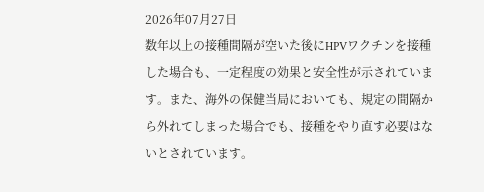2026年07月27日
数年以上の接種間隔が空いた後にHPVワクチンを接種した場合も、一定程度の効果と安全性が示されています。また、海外の保健当局においても、規定の間隔から外れてしまった場合でも、接種をやり直す必要はないとされています。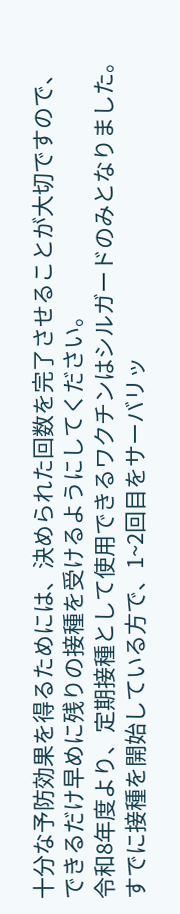十分な予防効果を得るためには、決められた回数を完了させることが大切ですので、できるだけ早めに残りの接種を受けるようにしてください。
令和8年度より、定期接種として使用できるワクチンはシルガードのみとなりました。すでに接種を開始している方で、1~2回目をサーバリッ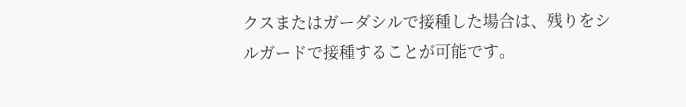クスまたはガーダシルで接種した場合は、残りをシルガードで接種することが可能です。